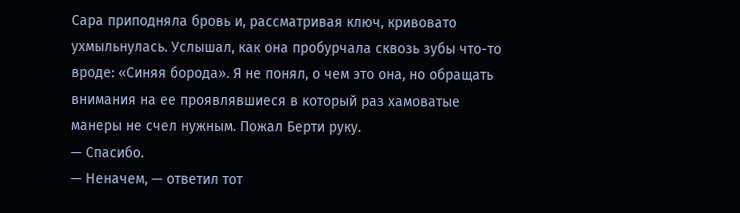Сара приподняла бровь и, рассматривая ключ, кривовато ухмыльнулась. Услышал, как она пробурчала сквозь зубы что-то вроде: «Синяя борода». Я не понял, о чем это она, но обращать внимания на ее проявлявшиеся в который раз хамоватые манеры не счел нужным. Пожал Берти руку.
— Спасибо.
— Неначем, — ответил тот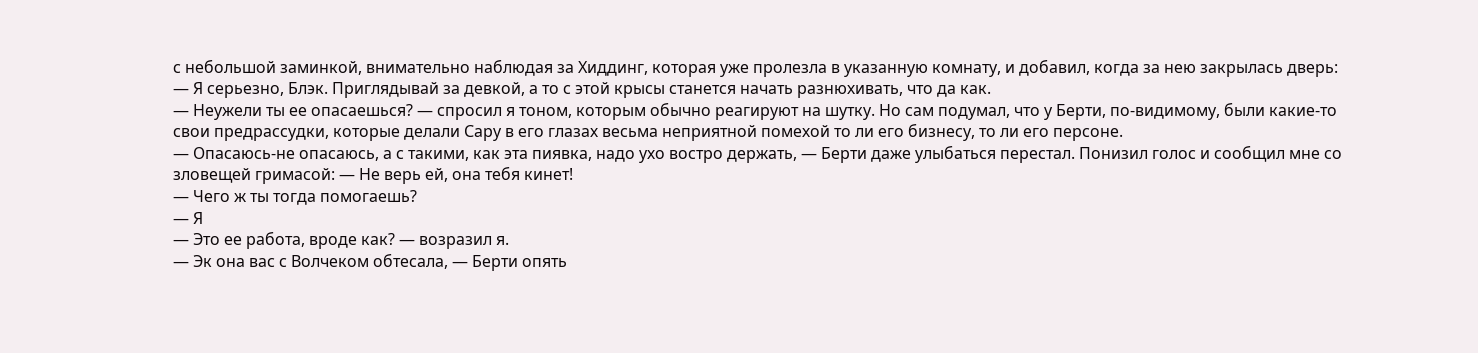с небольшой заминкой, внимательно наблюдая за Хиддинг, которая уже пролезла в указанную комнату, и добавил, когда за нею закрылась дверь:
— Я серьезно, Блэк. Приглядывай за девкой, а то с этой крысы станется начать разнюхивать, что да как.
— Неужели ты ее опасаешься? — спросил я тоном, которым обычно реагируют на шутку. Но сам подумал, что у Берти, по-видимому, были какие-то свои предрассудки, которые делали Сару в его глазах весьма неприятной помехой то ли его бизнесу, то ли его персоне.
— Опасаюсь-не опасаюсь, а с такими, как эта пиявка, надо ухо востро держать, — Берти даже улыбаться перестал. Понизил голос и сообщил мне со зловещей гримасой: — Не верь ей, она тебя кинет!
— Чего ж ты тогда помогаешь?
— Я
— Это ее работа, вроде как? — возразил я.
— Эк она вас с Волчеком обтесала, — Берти опять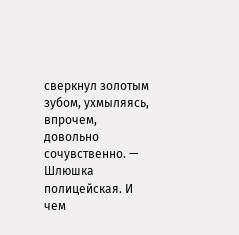сверкнул золотым зубом, ухмыляясь, впрочем, довольно сочувственно. — Шлюшка полицейская. И чем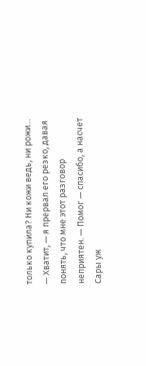только купила? Ни кожи ведь, ни рожи…
— Хватит, — я прервал его резко, давая понять, что мне этот разговор неприятен. — Помог — спасибо, а насчет Сары уж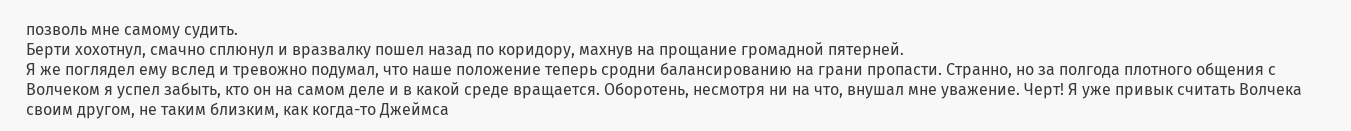позволь мне самому судить.
Берти хохотнул, смачно сплюнул и вразвалку пошел назад по коридору, махнув на прощание громадной пятерней.
Я же поглядел ему вслед и тревожно подумал, что наше положение теперь сродни балансированию на грани пропасти. Странно, но за полгода плотного общения с Волчеком я успел забыть, кто он на самом деле и в какой среде вращается. Оборотень, несмотря ни на что, внушал мне уважение. Черт! Я уже привык считать Волчека своим другом, не таким близким, как когда-то Джеймса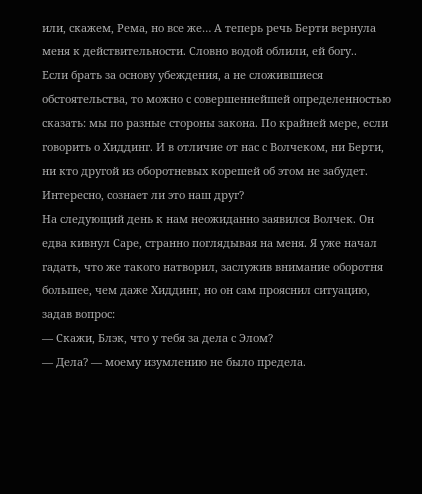или, скажем, Рема, но все же… А теперь речь Берти вернула меня к действительности. Словно водой облили, ей богу..
Если брать за основу убеждения, а не сложившиеся обстоятельства, то можно с совершеннейшей определенностью сказать: мы по разные стороны закона. По крайней мере, если говорить о Хиддинг. И в отличие от нас с Волчеком, ни Берти, ни кто другой из оборотневых корешей об этом не забудет.
Интересно, сознает ли это наш друг?
На следующий день к нам неожиданно заявился Волчек. Он едва кивнул Саре, странно поглядывая на меня. Я уже начал гадать, что же такого натворил, заслужив внимание оборотня большее, чем даже Хиддинг, но он сам прояснил ситуацию, задав вопрос:
— Скажи, Блэк, что у тебя за дела с Элом?
— Дела? — моему изумлению не было предела.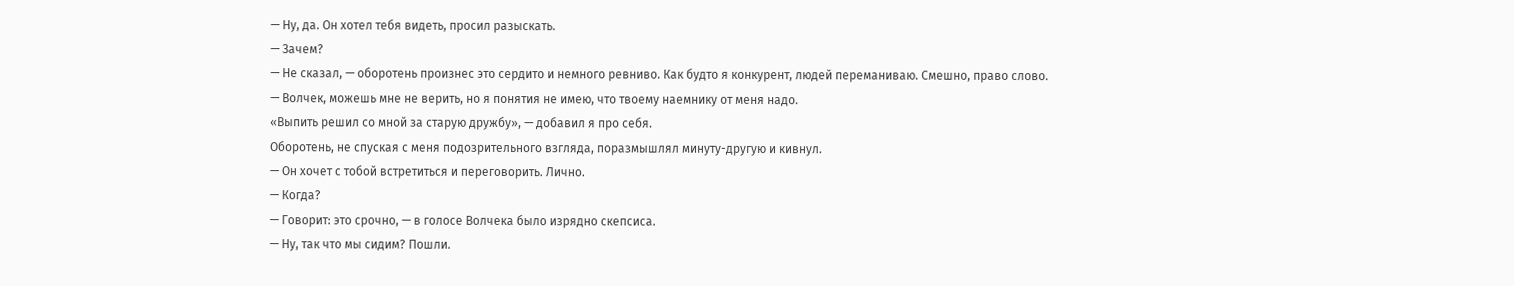— Ну, да. Он хотел тебя видеть, просил разыскать.
— Зачем?
— Не сказал, — оборотень произнес это сердито и немного ревниво. Как будто я конкурент, людей переманиваю. Смешно, право слово.
— Волчек, можешь мне не верить, но я понятия не имею, что твоему наемнику от меня надо.
«Выпить решил со мной за старую дружбу», — добавил я про себя.
Оборотень, не спуская с меня подозрительного взгляда, поразмышлял минуту-другую и кивнул.
— Он хочет с тобой встретиться и переговорить. Лично.
— Когда?
— Говорит: это срочно, — в голосе Волчека было изрядно скепсиса.
— Ну, так что мы сидим? Пошли.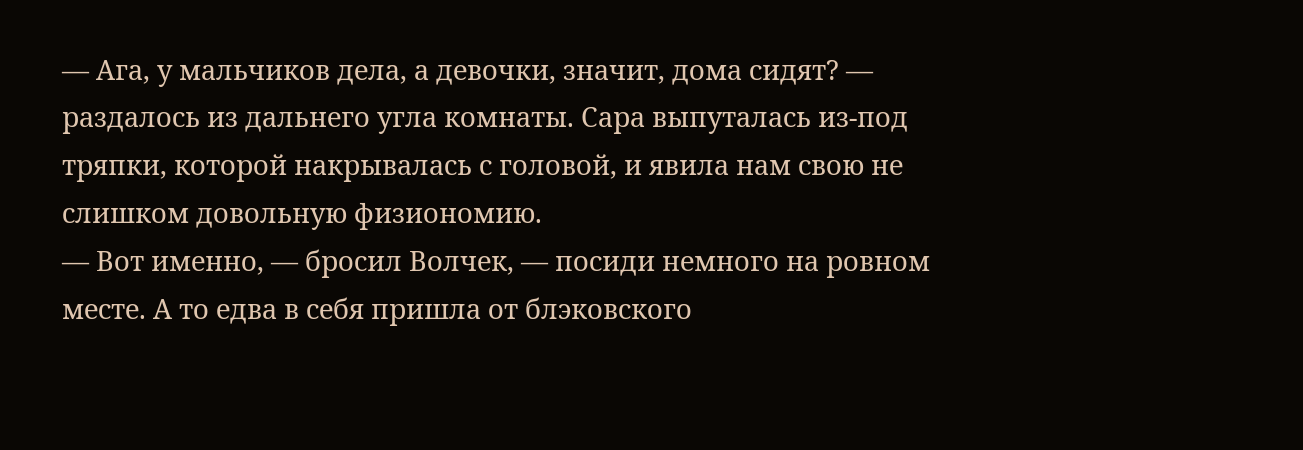— Ага, у мальчиков дела, а девочки, значит, дома сидят? — раздалось из дальнего угла комнаты. Сара выпуталась из-под тряпки, которой накрывалась с головой, и явила нам свою не слишком довольную физиономию.
— Вот именно, — бросил Волчек, — посиди немного на ровном месте. А то едва в себя пришла от блэковского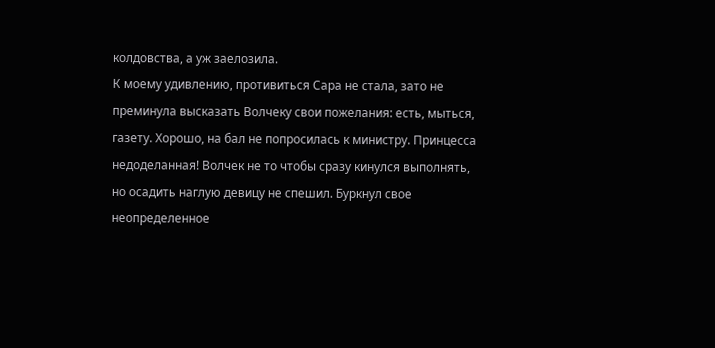колдовства, а уж заелозила.
К моему удивлению, противиться Сара не стала, зато не преминула высказать Волчеку свои пожелания: есть, мыться, газету. Хорошо, на бал не попросилась к министру. Принцесса недоделанная! Волчек не то чтобы сразу кинулся выполнять, но осадить наглую девицу не спешил. Буркнул свое неопределенное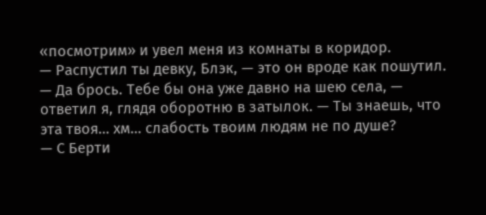«посмотрим» и увел меня из комнаты в коридор.
— Распустил ты девку, Блэк, — это он вроде как пошутил.
— Да брось. Тебе бы она уже давно на шею села, — ответил я, глядя оборотню в затылок. — Ты знаешь, что эта твоя… хм… слабость твоим людям не по душе?
— С Берти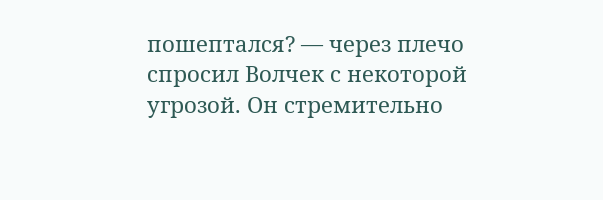пошептался? — через плечо спросил Волчек с некоторой угрозой. Он стремительно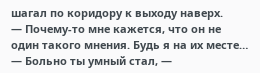шагал по коридору к выходу наверх.
— Почему-то мне кажется, что он не один такого мнения. Будь я на их месте…
— Больно ты умный стал, —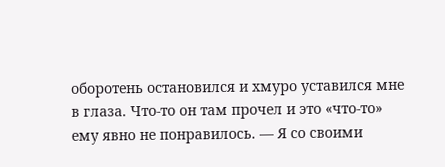оборотень остановился и хмуро уставился мне в глаза. Что-то он там прочел и это «что-то» ему явно не понравилось. — Я со своими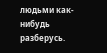людьми как-нибудь разберусь.